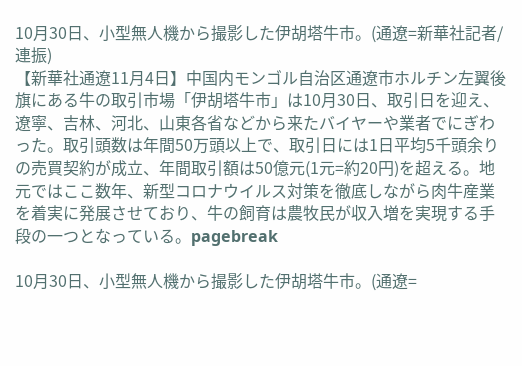10月30日、小型無人機から撮影した伊胡塔牛市。(通遼=新華社記者/連振)
【新華社通遼11月4日】中国内モンゴル自治区通遼市ホルチン左翼後旗にある牛の取引市場「伊胡塔牛市」は10月30日、取引日を迎え、遼寧、吉林、河北、山東各省などから来たバイヤーや業者でにぎわった。取引頭数は年間50万頭以上で、取引日には1日平均5千頭余りの売買契約が成立、年間取引額は50億元(1元=約20円)を超える。地元ではここ数年、新型コロナウイルス対策を徹底しながら肉牛産業を着実に発展させており、牛の飼育は農牧民が収入増を実現する手段の一つとなっている。pagebreak

10月30日、小型無人機から撮影した伊胡塔牛市。(通遼=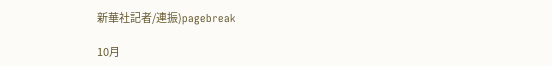新華社記者/連振)pagebreak

10月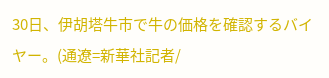30日、伊胡塔牛市で牛の価格を確認するバイヤー。(通遼=新華社記者/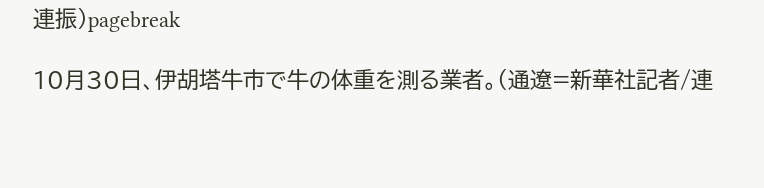連振)pagebreak

10月30日、伊胡塔牛市で牛の体重を測る業者。(通遼=新華社記者/連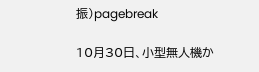振)pagebreak

10月30日、小型無人機か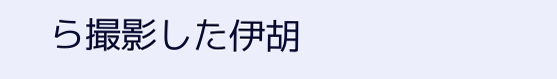ら撮影した伊胡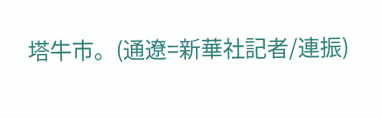塔牛市。(通遼=新華社記者/連振)